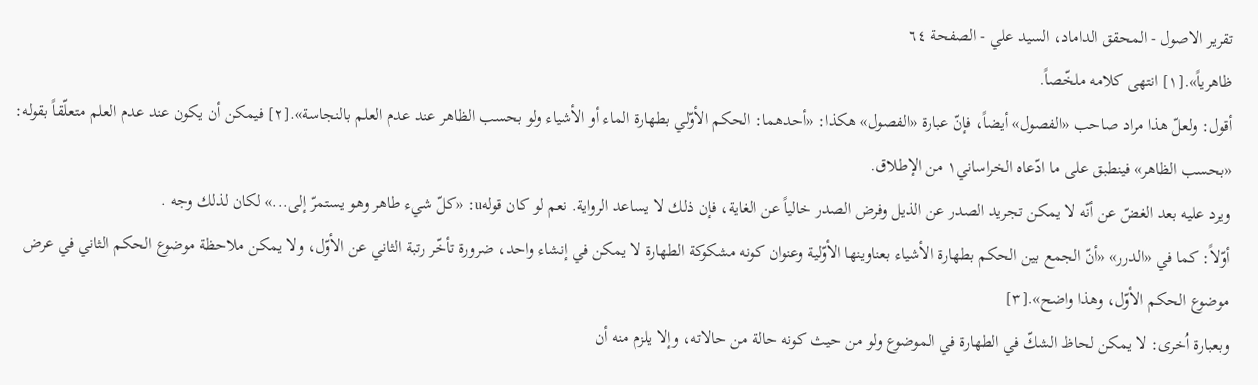تقریر الاصول - المحقق الداماد، السيد علي - الصفحة ٦٤
ظاهرياً».[١] انتهى كلامه ملخّصاً.
أقول: ولعلّ هذا مراد صاحب «الفصول» أيضاً، فإنّ عبارة «الفصول» هكذا: «أحدهما: الحكم الأوّلي بطهارة الماء أو الأشياء ولو بحسب الظاهر عند عدم العلم بالنجاسة».[٢] فيمكن أن يكون عند عدم العلم متعلّقاً بقوله: «بحسب الظاهر» فينطبق على ما ادّعاه الخراساني١ من الإطلاق.
ويرد عليه بعد الغضّ عن أنّه لا يمكن تجريد الصدر عن الذيل وفرض الصدر خالياً عن الغاية، فإن ذلك لا يساعد الرواية. نعم لو كان قولهu: «كلّ شيء طاهر وهو يستمرّ إلى...» لكان لذلك وجه .
أوّلاً: كما في «الدرر» «أنّ الجمع بين الحكم بطهارة الأشياء بعناوينها الأوّلية وعنوان كونه مشكوكة الطهارة لا يمكن في إنشاء واحد، ضرورة تأخّر رتبة الثاني عن الأوّل، ولا يمكن ملاحظة موضوع الحكم الثاني في عرض موضوع الحكم الأوّل، وهذا واضح».[٣]
وبعبارة اُخرى: لا يمكن لحاظ الشكّ في الطهارة في الموضوع ولو من حيث كونه حالة من حالاته، وإلا يلزم منه أن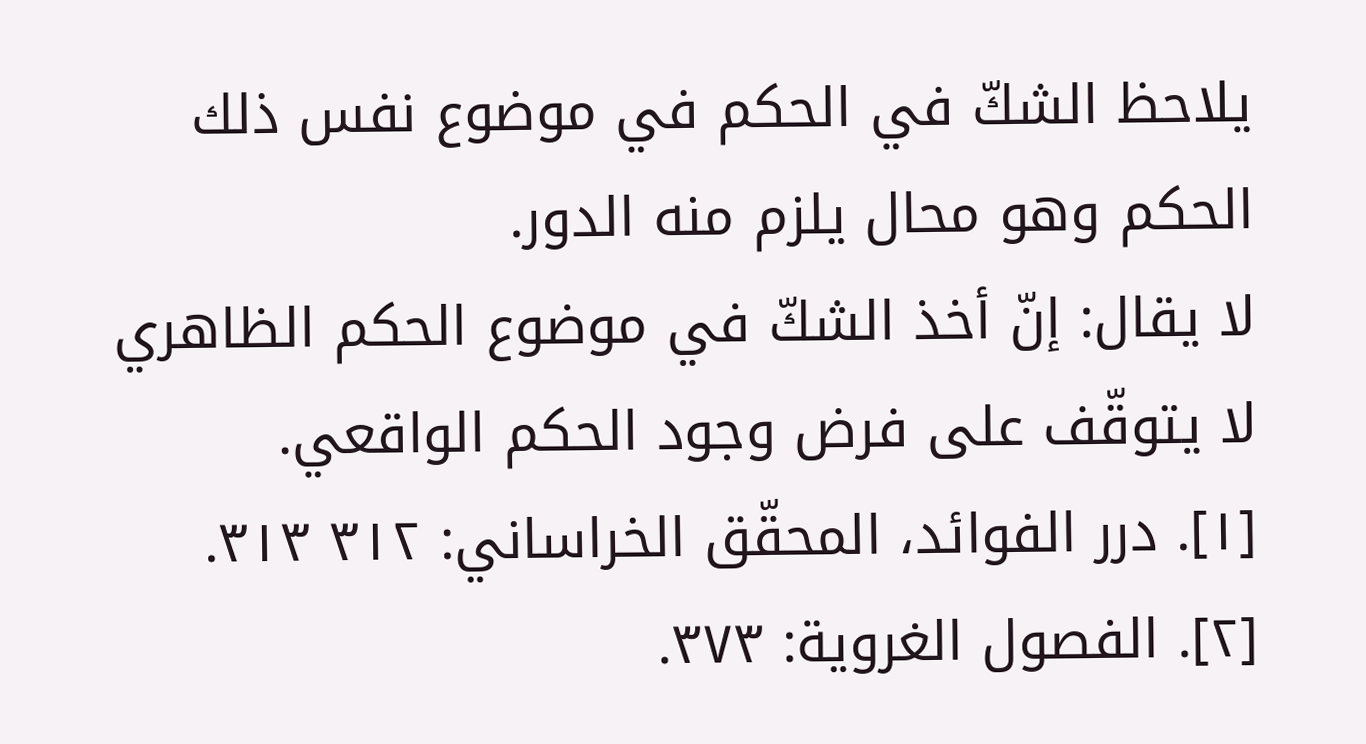يلاحظ الشكّ في الحكم في موضوع نفس ذلك الحكم وهو محال يلزم منه الدور.
لا يقال: إنّ أخذ الشكّ في موضوع الحكم الظاهري لا يتوقّف على فرض وجود الحكم الواقعي.
[١]. درر الفوائد، المحقّق الخراساني: ٣١٢ ٣١٣.
[٢]. الفصول الغروية: ٣٧٣.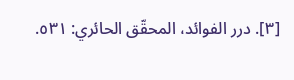[٣]. درر الفوائد، المحقّق الحائري: ٥٣١.